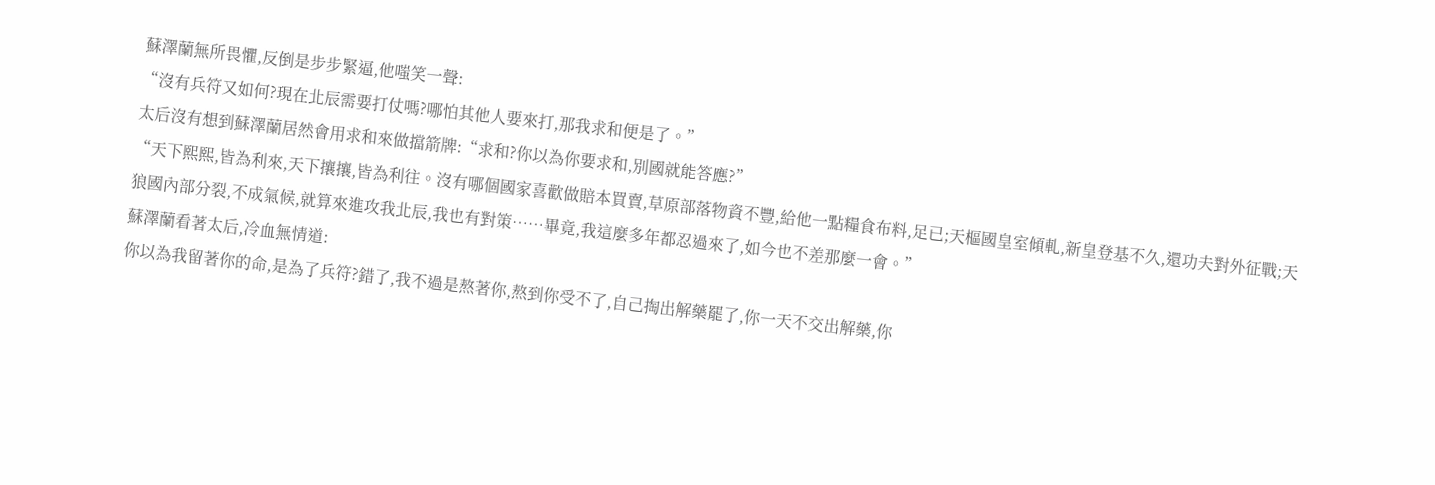蘇澤蘭無所畏懼,反倒是步步緊逼,他嗤笑一聲:
“沒有兵符又如何?現在北辰需要打仗嗎?哪怕其他人要來打,那我求和便是了。”
太后沒有想到蘇澤蘭居然會用求和來做擋箭牌:“求和?你以為你要求和,別國就能答應?”
“天下熙熙,皆為利來,天下攘攘,皆為利往。沒有哪個國家喜歡做賠本買賣,草原部落物資不豐,給他一點糧食布料,足已;天樞國皇室傾軋,新皇登基不久,還功夫對外征戰;天狼國內部分裂,不成氣候,就算來進攻我北辰,我也有對策……畢竟,我這麼多年都忍過來了,如今也不差那麼一會。”
蘇澤蘭看著太后,冷血無情道:
你以為我留著你的命,是為了兵符?錯了,我不過是熬著你,熬到你受不了,自己掏出解藥罷了,你一天不交出解藥,你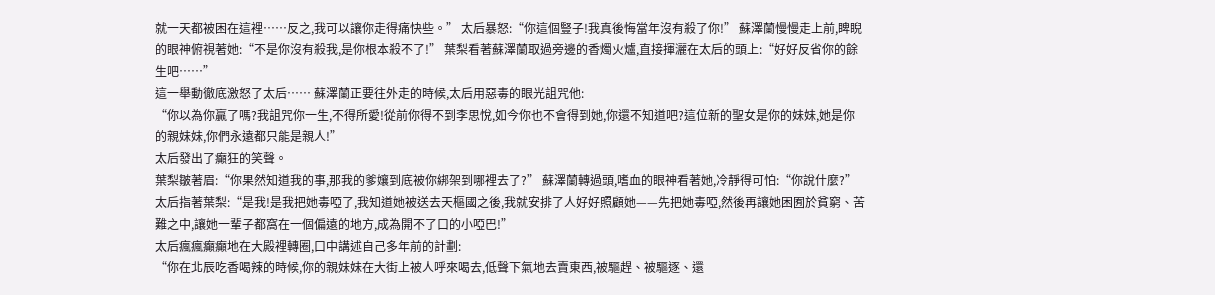就一天都被困在這裡……反之,我可以讓你走得痛快些。” 太后暴怒:“你這個豎子!我真後悔當年沒有殺了你!” 蘇澤蘭慢慢走上前,睥睨的眼神俯視著她:“不是你沒有殺我,是你根本殺不了!” 葉梨看著蘇澤蘭取過旁邊的香燭火爐,直接揮灑在太后的頭上:“好好反省你的餘生吧……”
這一舉動徹底激怒了太后…… 蘇澤蘭正要往外走的時候,太后用惡毒的眼光詛咒他:
“你以為你贏了嗎?我詛咒你一生,不得所愛!從前你得不到李思悅,如今你也不會得到她,你還不知道吧?這位新的聖女是你的妹妹,她是你的親妹妹,你們永遠都只能是親人!”
太后發出了癲狂的笑聲。
葉梨皺著眉:“你果然知道我的事,那我的爹孃到底被你綁架到哪裡去了?” 蘇澤蘭轉過頭,嗜血的眼神看著她,冷靜得可怕:“你說什麼?” 太后指著葉梨:“是我!是我把她毒啞了,我知道她被送去天樞國之後,我就安排了人好好照顧她——先把她毒啞,然後再讓她困囿於貧窮、苦難之中,讓她一輩子都窩在一個偏遠的地方,成為開不了口的小啞巴!”
太后瘋瘋癲癲地在大殿裡轉圈,口中講述自己多年前的計劃:
“你在北辰吃香喝辣的時候,你的親妹妹在大街上被人呼來喝去,低聲下氣地去賣東西,被驅趕、被驅逐、還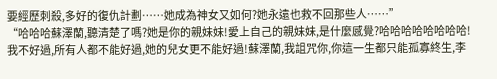要經歷刺殺,多好的復仇計劃……她成為神女又如何?她永遠也救不回那些人……”
“哈哈哈蘇澤蘭,聽清楚了嗎?她是你的親妹妹!愛上自己的親妹妹,是什麼感覺?哈哈哈哈哈哈哈哈!我不好過,所有人都不能好過,她的兒女更不能好過!蘇澤蘭,我詛咒你,你這一生都只能孤寡終生,李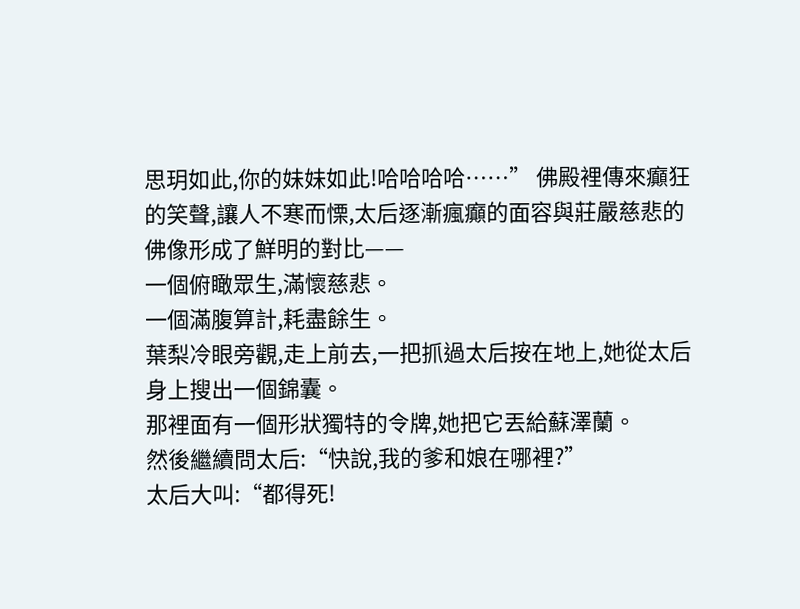思玥如此,你的妹妹如此!哈哈哈哈……” 佛殿裡傳來癲狂的笑聲,讓人不寒而慄,太后逐漸瘋癲的面容與莊嚴慈悲的佛像形成了鮮明的對比——
一個俯瞰眾生,滿懷慈悲。
一個滿腹算計,耗盡餘生。
葉梨冷眼旁觀,走上前去,一把抓過太后按在地上,她從太后身上搜出一個錦囊。
那裡面有一個形狀獨特的令牌,她把它丟給蘇澤蘭。
然後繼續問太后:“快說,我的爹和娘在哪裡?”
太后大叫:“都得死!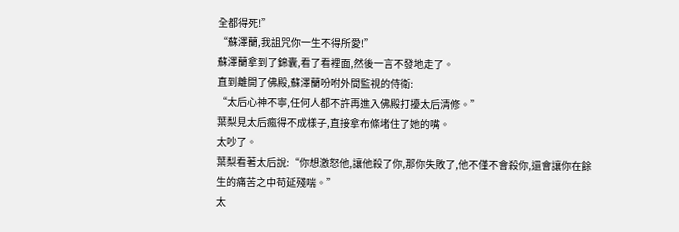全都得死!”
“蘇澤蘭,我詛咒你一生不得所愛!”
蘇澤蘭拿到了錦囊,看了看裡面,然後一言不發地走了。
直到離開了佛殿,蘇澤蘭吩咐外間監視的侍衛:
“太后心神不寧,任何人都不許再進入佛殿打擾太后清修。”
葉梨見太后瘋得不成樣子,直接拿布條堵住了她的嘴。
太吵了。
葉梨看著太后說:“你想激怒他,讓他殺了你,那你失敗了,他不僅不會殺你,還會讓你在餘生的痛苦之中苟延殘喘。”
太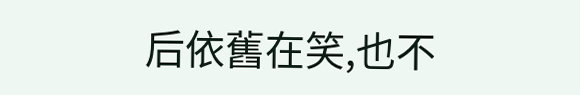后依舊在笑,也不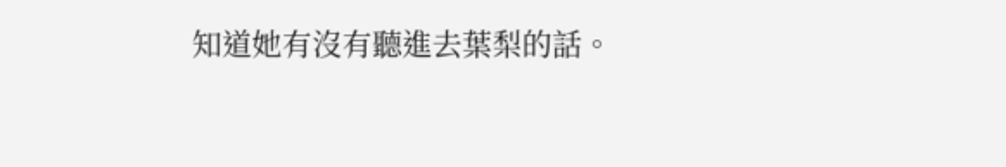知道她有沒有聽進去葉梨的話。